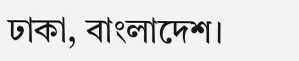ঢাকা, বাংলাদেশ।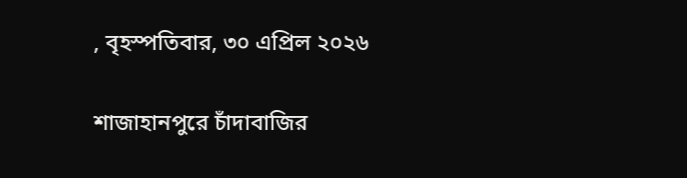, বৃহস্পতিবার, ৩০ এপ্রিল ২০২৬

শাজাহানপুরে চাঁদাবাজির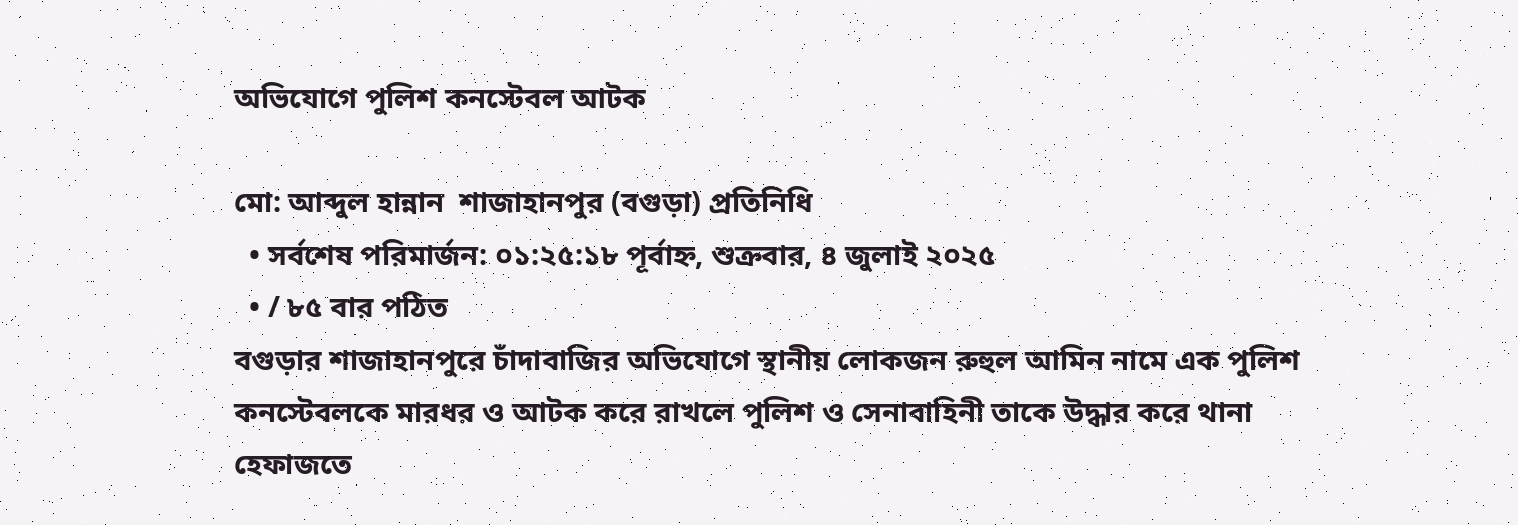অভিযোগে পুলিশ কনস্টেবল আটক

মো: আব্দুল হান্নান  শাজাহানপুর (বগুড়া) প্রতিনিধি
  • সর্বশেষ পরিমার্জন: ০১:২৫:১৮ পূর্বাহ্ন, শুক্রবার, ৪ জুলাই ২০২৫
  • / ৮৫ বার পঠিত
বগুড়ার শাজাহানপুরে চাঁদাবাজির অভিযোগে স্থানীয় লোকজন রুহুল আমিন নামে এক পুলিশ কনস্টেবলকে মারধর ও আটক করে রাখলে পুলিশ ও সেনাবাহিনী তাকে উদ্ধার করে থানা হেফাজতে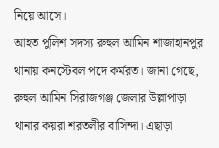নিয়ে আসে।
আহত পুলিশ সদস্য রুহুল আমিন শাজাহানপুর থানায় কনস্টেবল পদে কর্মরত। জানা গেছে, রুহুল আমিন সিরাজগঞ্জ জেলার উল্লাপাড়া থানার কয়রা শরতলীর বাসিন্দা। এছাড়া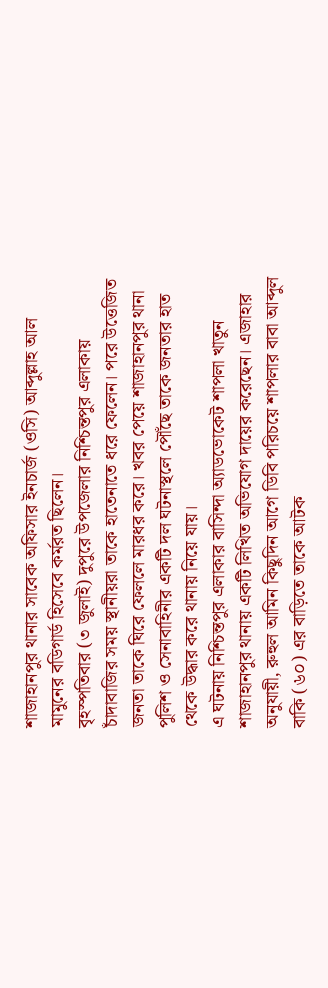শাজাহানপুর থানার সাবেক অফিসার ইনচার্জ (ওসি) আব্দুল্লাহ আল মামুনের বডিগার্ড হিসেবে কর্মরত ছিলেন।
বৃহস্পতিবার (৩ জুলাই) দুপুরে উপজেলার নিশ্চিন্তপুর এলাকায় চাঁদাবাজির সময় স্থানীয়রা তাকে হাতেনাতে ধরে ফেলেন। পরে উত্তেজিত জনতা তাকে ঘিরে ফেললে মারধর করে। খবর পেয়ে শাজাহানপুর থানা পুলিশ ও সেনাবাহিনীর একটি দল ঘটনাস্থলে পৌঁছে তাকে জনতার হাত থেকে উদ্ধার করে থানায় নিয়ে যায়।
এ ঘটনায় নিশ্চিন্তপুর এলাকার বাসিন্দা অ্যাডভোকেট শাপলা খাতুন শাজাহানপুর থানায় একটি লিখিত অভিযোগ দায়ের করেছেন। এজাহার অনুযায়ী, রুহুল আমিন কিছুদিন আগে ডিবি পরিচয়ে শাপলার বাবা আব্দুল বাকি (৬০) এর বাড়িতে তাকে আটক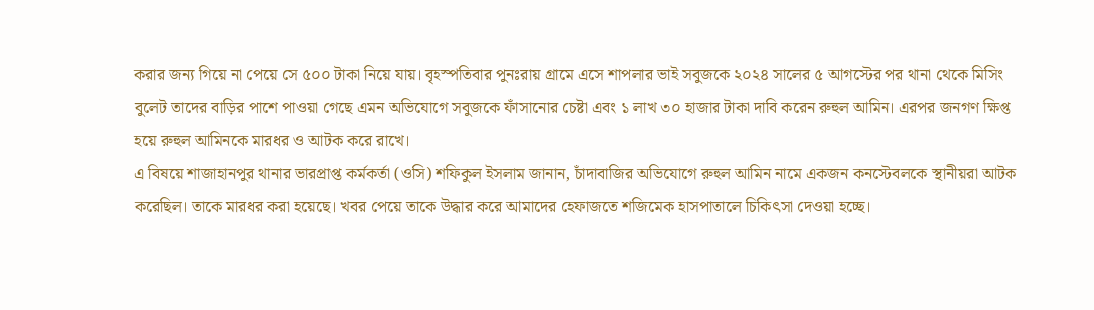করার জন্য গিয়ে না পেয়ে সে ৫০০ টাকা নিয়ে যায়। বৃহস্পতিবার পুনঃরায় গ্রামে এসে শাপলার ভাই সবুজকে ২০২৪ সালের ৫ আগস্টের পর থানা থেকে মিসিং বুলেট তাদের বাড়ির পাশে পাওয়া গেছে এমন অভিযোগে সবুজকে ফাঁসানোর চেষ্টা এবং ১ লাখ ৩০ হাজার টাকা দাবি করেন রুহুল আমিন। এরপর জনগণ ক্ষিপ্ত হয়ে রুহুল আমিনকে মারধর ও আটক করে রাখে।
এ বিষয়ে শাজাহানপুর থানার ভারপ্রাপ্ত কর্মকর্তা (ওসি) শফিকুল ইসলাম জানান, চাঁদাবাজির অভিযোগে রুহুল আমিন নামে একজন কনস্টেবলকে স্থানীয়রা আটক করেছিল। তাকে মারধর করা হয়েছে। খবর পেয়ে তাকে উদ্ধার করে আমাদের হেফাজতে শজিমেক হাসপাতালে চিকিৎসা দেওয়া হচ্ছে।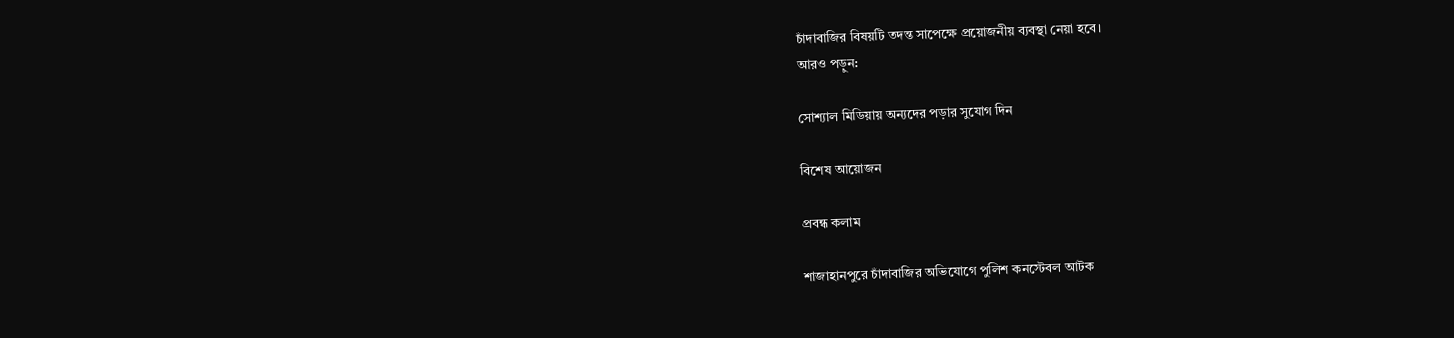চাঁদাবাজির বিষয়টি তদন্ত সাপেক্ষে প্রয়োজনীয় ব্যবস্থা নেয়া হবে।
আরও পড়ুন:

সোশ্যাল মিডিয়ায় অন্যদের পড়ার সুযোগ দিন

বিশেষ আয়োজন

প্রবন্ধ কলাম

শাজাহানপুরে চাঁদাবাজির অভিযোগে পুলিশ কনস্টেবল আটক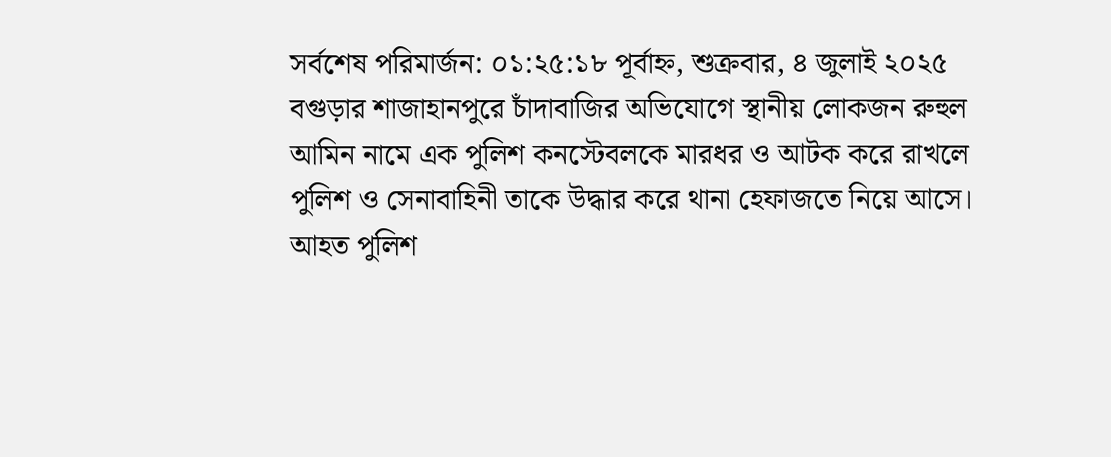সর্বশেষ পরিমার্জন: ০১:২৫:১৮ পূর্বাহ্ন, শুক্রবার, ৪ জুলাই ২০২৫
বগুড়ার শাজাহানপুরে চাঁদাবাজির অভিযোগে স্থানীয় লোকজন রুহুল আমিন নামে এক পুলিশ কনস্টেবলকে মারধর ও আটক করে রাখলে পুলিশ ও সেনাবাহিনী তাকে উদ্ধার করে থানা হেফাজতে নিয়ে আসে।
আহত পুলিশ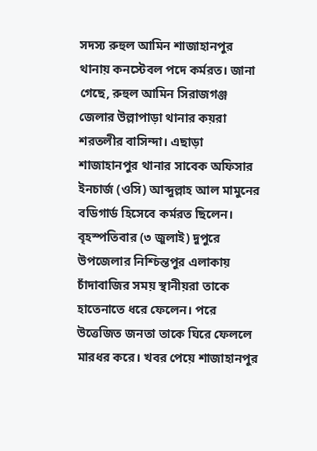সদস্য রুহুল আমিন শাজাহানপুর থানায় কনস্টেবল পদে কর্মরত। জানা গেছে, রুহুল আমিন সিরাজগঞ্জ জেলার উল্লাপাড়া থানার কয়রা শরতলীর বাসিন্দা। এছাড়া শাজাহানপুর থানার সাবেক অফিসার ইনচার্জ (ওসি) আব্দুল্লাহ আল মামুনের বডিগার্ড হিসেবে কর্মরত ছিলেন।
বৃহস্পতিবার (৩ জুলাই) দুপুরে উপজেলার নিশ্চিন্তপুর এলাকায় চাঁদাবাজির সময় স্থানীয়রা তাকে হাতেনাতে ধরে ফেলেন। পরে উত্তেজিত জনতা তাকে ঘিরে ফেললে মারধর করে। খবর পেয়ে শাজাহানপুর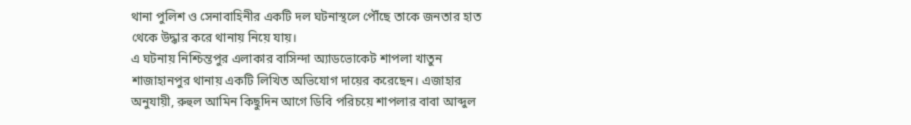থানা পুলিশ ও সেনাবাহিনীর একটি দল ঘটনাস্থলে পৌঁছে তাকে জনতার হাত থেকে উদ্ধার করে থানায় নিয়ে যায়।
এ ঘটনায় নিশ্চিন্তপুর এলাকার বাসিন্দা অ্যাডভোকেট শাপলা খাতুন শাজাহানপুর থানায় একটি লিখিত অভিযোগ দায়ের করেছেন। এজাহার অনুযায়ী, রুহুল আমিন কিছুদিন আগে ডিবি পরিচয়ে শাপলার বাবা আব্দুল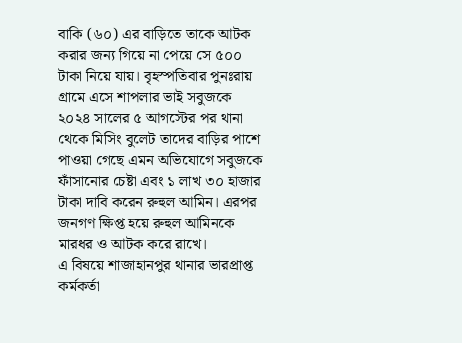বাকি (৬০) এর বাড়িতে তাকে আটক করার জন্য গিয়ে না পেয়ে সে ৫০০ টাকা নিয়ে যায়। বৃহস্পতিবার পুনঃরায় গ্রামে এসে শাপলার ভাই সবুজকে ২০২৪ সালের ৫ আগস্টের পর থানা থেকে মিসিং বুলেট তাদের বাড়ির পাশে পাওয়া গেছে এমন অভিযোগে সবুজকে ফাঁসানোর চেষ্টা এবং ১ লাখ ৩০ হাজার টাকা দাবি করেন রুহুল আমিন। এরপর জনগণ ক্ষিপ্ত হয়ে রুহুল আমিনকে মারধর ও আটক করে রাখে।
এ বিষয়ে শাজাহানপুর থানার ভারপ্রাপ্ত কর্মকর্তা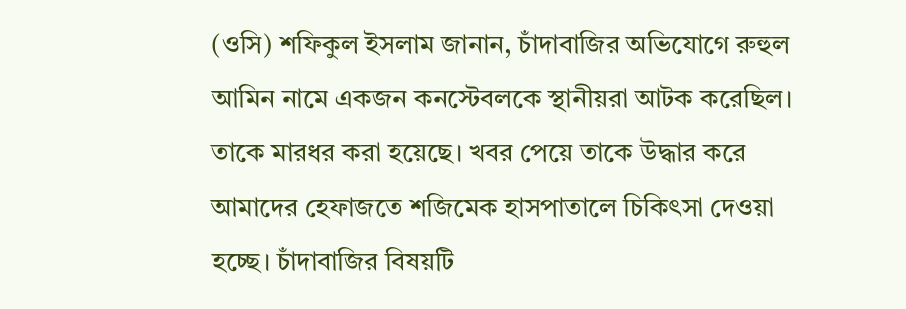(ওসি) শফিকুল ইসলাম জানান, চাঁদাবাজির অভিযোগে রুহুল আমিন নামে একজন কনস্টেবলকে স্থানীয়রা আটক করেছিল। তাকে মারধর করা হয়েছে। খবর পেয়ে তাকে উদ্ধার করে আমাদের হেফাজতে শজিমেক হাসপাতালে চিকিৎসা দেওয়া হচ্ছে। চাঁদাবাজির বিষয়টি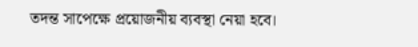তদন্ত সাপেক্ষে প্রয়োজনীয় ব্যবস্থা নেয়া হবে।